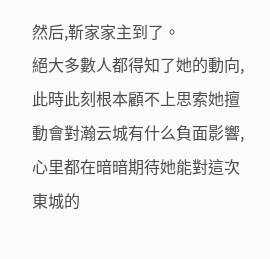然后,靳家家主到了。
絕大多數人都得知了她的動向,此時此刻根本顧不上思索她擅動會對瀚云城有什么負面影響,心里都在暗暗期待她能對這次東城的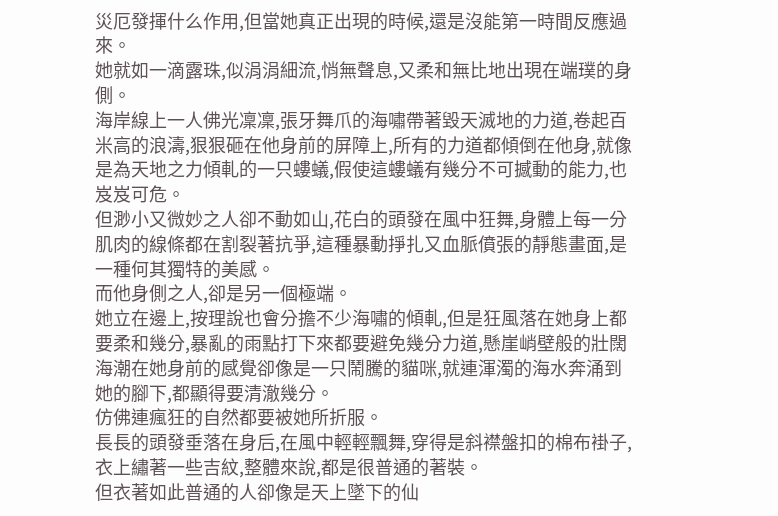災厄發揮什么作用,但當她真正出現的時候,還是沒能第一時間反應過來。
她就如一滴露珠,似涓涓細流,悄無聲息,又柔和無比地出現在端璞的身側。
海岸線上一人佛光凜凜,張牙舞爪的海嘯帶著毀天滅地的力道,卷起百米高的浪濤,狠狠砸在他身前的屏障上,所有的力道都傾倒在他身,就像是為天地之力傾軋的一只螻蟻,假使這螻蟻有幾分不可撼動的能力,也岌岌可危。
但渺小又微妙之人卻不動如山,花白的頭發在風中狂舞,身體上每一分肌肉的線條都在割裂著抗爭,這種暴動掙扎又血脈僨張的靜態畫面,是一種何其獨特的美感。
而他身側之人,卻是另一個極端。
她立在邊上,按理說也會分擔不少海嘯的傾軋,但是狂風落在她身上都要柔和幾分,暴亂的雨點打下來都要避免幾分力道,懸崖峭壁般的壯闊海潮在她身前的感覺卻像是一只鬧騰的貓咪,就連渾濁的海水奔涌到她的腳下,都顯得要清澈幾分。
仿佛連瘋狂的自然都要被她所折服。
長長的頭發垂落在身后,在風中輕輕飄舞,穿得是斜襟盤扣的棉布褂子,衣上繡著一些吉紋,整體來說,都是很普通的著裝。
但衣著如此普通的人卻像是天上墜下的仙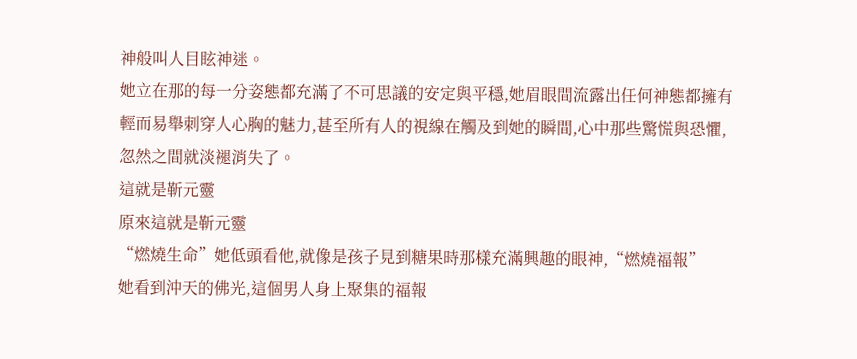神般叫人目眩神迷。
她立在那的每一分姿態都充滿了不可思議的安定與平穩,她眉眼間流露出任何神態都擁有輕而易舉刺穿人心胸的魅力,甚至所有人的視線在觸及到她的瞬間,心中那些驚慌與恐懼,忽然之間就淡褪消失了。
這就是靳元靈
原來這就是靳元靈
“燃燒生命”她低頭看他,就像是孩子見到糖果時那樣充滿興趣的眼神,“燃燒福報”
她看到沖天的佛光,這個男人身上聚集的福報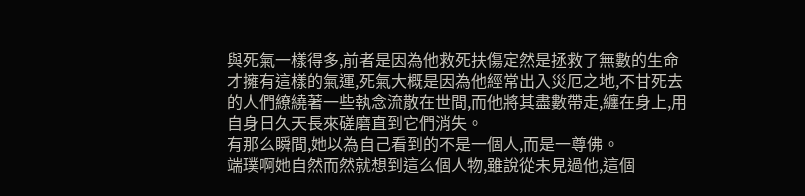與死氣一樣得多,前者是因為他救死扶傷定然是拯救了無數的生命才擁有這樣的氣運,死氣大概是因為他經常出入災厄之地,不甘死去的人們繚繞著一些執念流散在世間,而他將其盡數帶走,纏在身上,用自身日久天長來磋磨直到它們消失。
有那么瞬間,她以為自己看到的不是一個人,而是一尊佛。
端璞啊她自然而然就想到這么個人物,雖說從未見過他,這個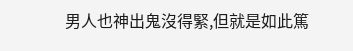男人也神出鬼沒得緊,但就是如此篤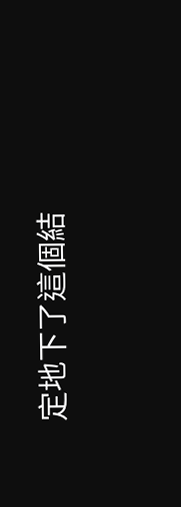定地下了這個結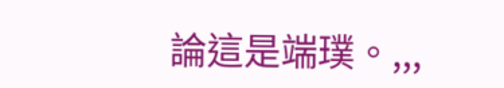論這是端璞。,,,